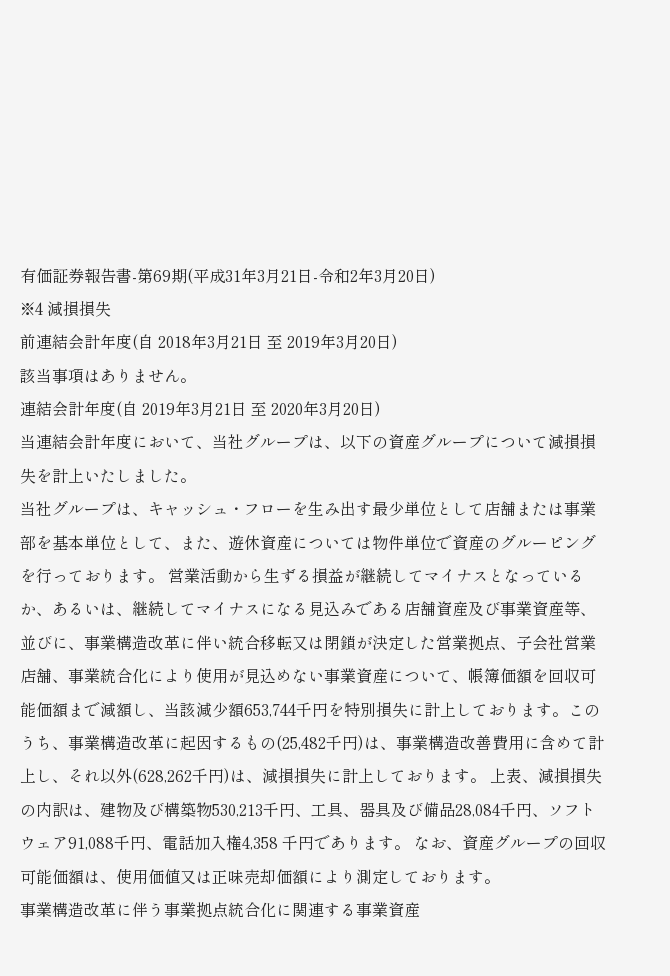有価証券報告書-第69期(平成31年3月21日-令和2年3月20日)
※4 減損損失
前連結会計年度(自 2018年3月21日 至 2019年3月20日)
該当事項はありません。
連結会計年度(自 2019年3月21日 至 2020年3月20日)
当連結会計年度において、当社グループは、以下の資産グループについて減損損失を計上いたしました。
当社グループは、キャッシュ・フローを生み出す最少単位として店舗または事業部を基本単位として、また、遊休資産については物件単位で資産のグルーピングを行っております。 営業活動から生ずる損益が継続してマイナスとなっているか、あるいは、継続してマイナスになる見込みである店舗資産及び事業資産等、並びに、事業構造改革に伴い統合移転又は閉鎖が決定した営業拠点、子会社営業店舗、事業統合化により使用が見込めない事業資産について、帳簿価額を回収可能価額まで減額し、当該減少額653,744千円を特別損失に計上しております。このうち、事業構造改革に起因するもの(25,482千円)は、事業構造改善費用に含めて計上し、それ以外(628,262千円)は、減損損失に計上しております。 上表、減損損失の内訳は、建物及び構築物530,213千円、工具、器具及び備品28,084千円、ソフトウェア91,088千円、電話加入権4,358 千円であります。 なお、資産グループの回収可能価額は、使用価値又は正味売却価額により測定しております。
事業構造改革に伴う事業拠点統合化に関連する事業資産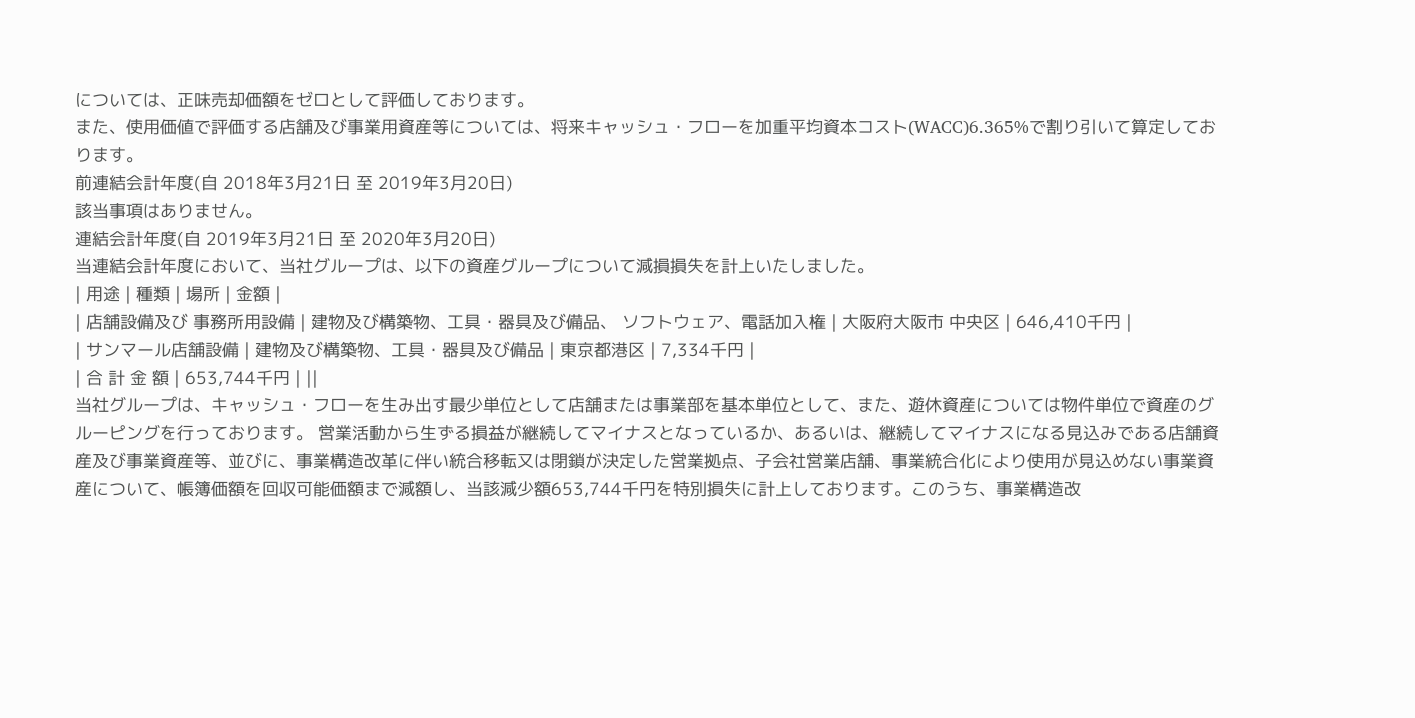については、正味売却価額をゼロとして評価しております。
また、使用価値で評価する店舗及び事業用資産等については、将来キャッシュ・フローを加重平均資本コスト(WACC)6.365%で割り引いて算定しております。
前連結会計年度(自 2018年3月21日 至 2019年3月20日)
該当事項はありません。
連結会計年度(自 2019年3月21日 至 2020年3月20日)
当連結会計年度において、当社グループは、以下の資産グループについて減損損失を計上いたしました。
| 用途 | 種類 | 場所 | 金額 |
| 店舗設備及び 事務所用設備 | 建物及び構築物、工具・器具及び備品、 ソフトウェア、電話加入権 | 大阪府大阪市 中央区 | 646,410千円 |
| サンマール店舗設備 | 建物及び構築物、工具・器具及び備品 | 東京都港区 | 7,334千円 |
| 合 計 金 額 | 653,744千円 | ||
当社グループは、キャッシュ・フローを生み出す最少単位として店舗または事業部を基本単位として、また、遊休資産については物件単位で資産のグルーピングを行っております。 営業活動から生ずる損益が継続してマイナスとなっているか、あるいは、継続してマイナスになる見込みである店舗資産及び事業資産等、並びに、事業構造改革に伴い統合移転又は閉鎖が決定した営業拠点、子会社営業店舗、事業統合化により使用が見込めない事業資産について、帳簿価額を回収可能価額まで減額し、当該減少額653,744千円を特別損失に計上しております。このうち、事業構造改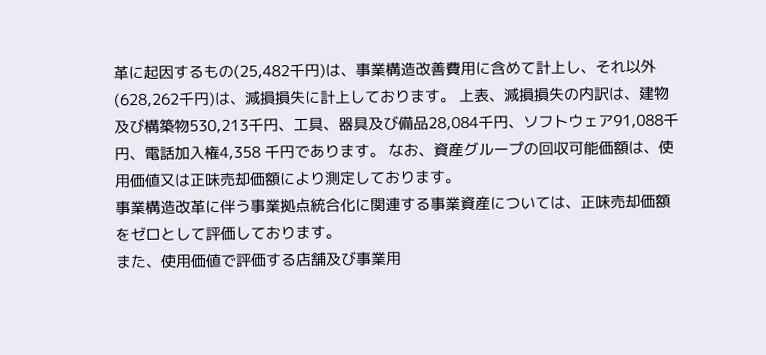革に起因するもの(25,482千円)は、事業構造改善費用に含めて計上し、それ以外(628,262千円)は、減損損失に計上しております。 上表、減損損失の内訳は、建物及び構築物530,213千円、工具、器具及び備品28,084千円、ソフトウェア91,088千円、電話加入権4,358 千円であります。 なお、資産グループの回収可能価額は、使用価値又は正味売却価額により測定しております。
事業構造改革に伴う事業拠点統合化に関連する事業資産については、正味売却価額をゼロとして評価しております。
また、使用価値で評価する店舗及び事業用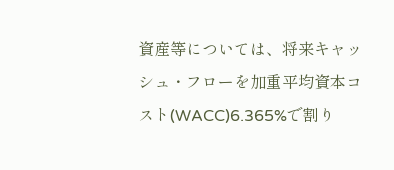資産等については、将来キャッシュ・フローを加重平均資本コスト(WACC)6.365%で割り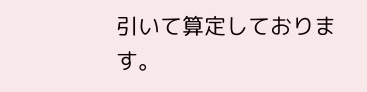引いて算定しております。